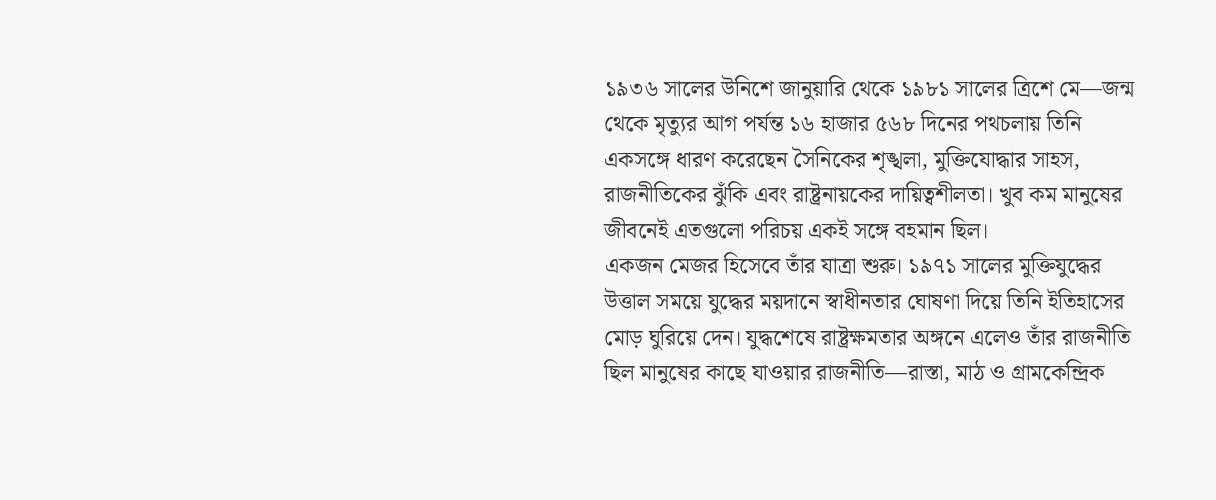১৯৩৬ সালের উনিশে জানুয়ারি থেকে ১৯৮১ সালের ত্রিশে মে—জন্ম থেকে মৃত্যুর আগ পর্যন্ত ১৬ হাজার ৫৬৮ দিনের পথচলায় তিনি একসঙ্গে ধারণ করেছেন সৈনিকের শৃঙ্খলা, মুক্তিযোদ্ধার সাহস, রাজনীতিকের ঝুঁকি এবং রাষ্ট্রনায়কের দায়িত্বশীলতা। খুব কম মানুষের জীবনেই এতগুলো পরিচয় একই সঙ্গে বহমান ছিল।
একজন মেজর হিসেবে তাঁর যাত্রা শুরু। ১৯৭১ সালের মুক্তিযুদ্ধের উত্তাল সময়ে যুদ্ধের ময়দানে স্বাধীনতার ঘোষণা দিয়ে তিনি ইতিহাসের মোড় ঘুরিয়ে দেন। যুদ্ধশেষে রাষ্ট্রক্ষমতার অঙ্গনে এলেও তাঁর রাজনীতি ছিল মানুষের কাছে যাওয়ার রাজনীতি—রাস্তা, মাঠ ও গ্রামকেন্দ্রিক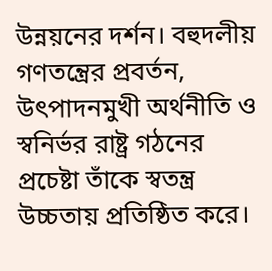উন্নয়নের দর্শন। বহুদলীয় গণতন্ত্রের প্রবর্তন, উৎপাদনমুখী অর্থনীতি ও স্বনির্ভর রাষ্ট্র গঠনের প্রচেষ্টা তাঁকে স্বতন্ত্র উচ্চতায় প্রতিষ্ঠিত করে।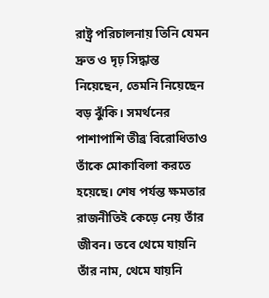রাষ্ট্র পরিচালনায় তিনি যেমন দ্রুত ও দৃঢ় সিদ্ধান্ত নিয়েছেন, তেমনি নিয়েছেন বড় ঝুঁকি। সমর্থনের পাশাপাশি তীব্র বিরোধিতাও তাঁকে মোকাবিলা করতে হয়েছে। শেষ পর্যন্ত ক্ষমতার রাজনীতিই কেড়ে নেয় তাঁর জীবন। তবে থেমে যায়নি তাঁর নাম, থেমে যায়নি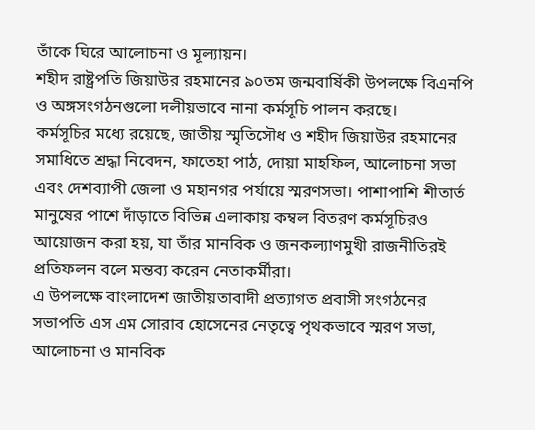তাঁকে ঘিরে আলোচনা ও মূল্যায়ন।
শহীদ রাষ্ট্রপতি জিয়াউর রহমানের ৯০তম জন্মবার্ষিকী উপলক্ষে বিএনপি ও অঙ্গসংগঠনগুলো দলীয়ভাবে নানা কর্মসূচি পালন করছে।
কর্মসূচির মধ্যে রয়েছে, জাতীয় স্মৃতিসৌধ ও শহীদ জিয়াউর রহমানের সমাধিতে শ্রদ্ধা নিবেদন, ফাতেহা পাঠ, দোয়া মাহফিল, আলোচনা সভা এবং দেশব্যাপী জেলা ও মহানগর পর্যায়ে স্মরণসভা। পাশাপাশি শীতার্ত মানুষের পাশে দাঁড়াতে বিভিন্ন এলাকায় কম্বল বিতরণ কর্মসূচিরও আয়োজন করা হয়, যা তাঁর মানবিক ও জনকল্যাণমুখী রাজনীতিরই প্রতিফলন বলে মন্তব্য করেন নেতাকর্মীরা।
এ উপলক্ষে বাংলাদেশ জাতীয়তাবাদী প্রত্যাগত প্রবাসী সংগঠনের সভাপতি এস এম সোরাব হোসেনের নেতৃত্বে পৃথকভাবে স্মরণ সভা, আলোচনা ও মানবিক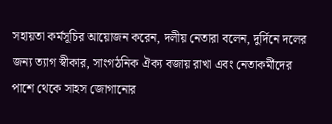সহায়তা কর্মসূচির আয়োজন করেন, দলীয় নেতারা বলেন, দুর্দিনে দলের জন্য ত্যাগ স্বীকার, সাংগঠনিক ঐক্য বজায় রাখা এবং নেতাকর্মীদের পাশে থেকে সাহস জোগানোর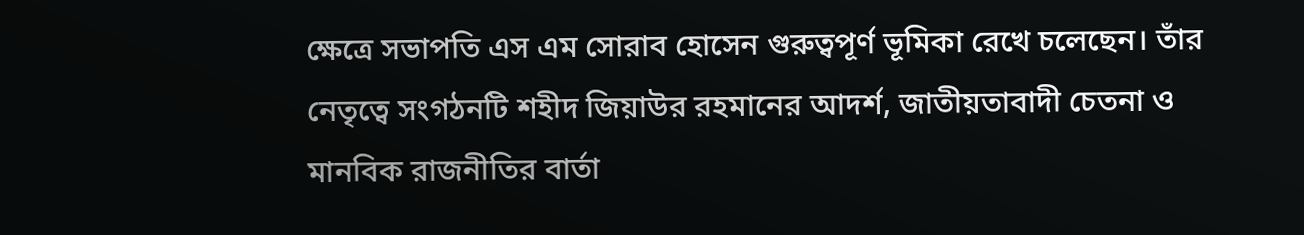ক্ষেত্রে সভাপতি এস এম সোরাব হোসেন গুরুত্বপূর্ণ ভূমিকা রেখে চলেছেন। তাঁর নেতৃত্বে সংগঠনটি শহীদ জিয়াউর রহমানের আদর্শ, জাতীয়তাবাদী চেতনা ও মানবিক রাজনীতির বার্তা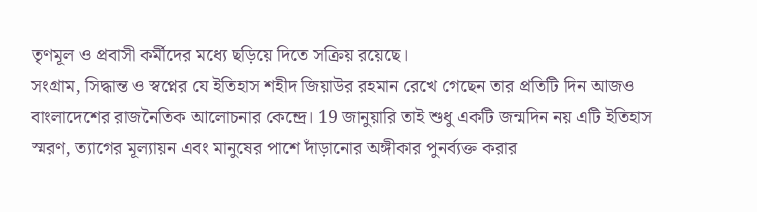তৃণমূল ও প্রবাসী কর্মীদের মধ্যে ছড়িয়ে দিতে সক্রিয় রয়েছে।
সংগ্রাম, সিদ্ধান্ত ও স্বপ্নের যে ইতিহাস শহীদ জিয়াউর রহমান রেখে গেছেন তার প্রতিটি দিন আজও বাংলাদেশের রাজনৈতিক আলোচনার কেন্দ্রে। 19 জানুয়ারি তাই শুধু একটি জন্মদিন নয় এটি ইতিহাস স্মরণ, ত্যাগের মূল্যায়ন এবং মানুষের পাশে দাঁড়ানোর অঙ্গীকার পুনর্ব্যক্ত করার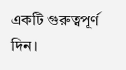একটি গুরুত্বপূর্ণ দিন।